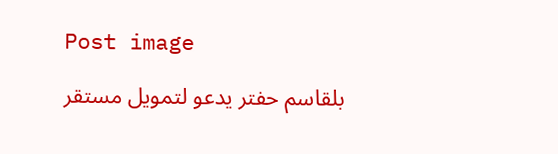Post image

بلقاسم حفتر يدعو لتمويل مستقر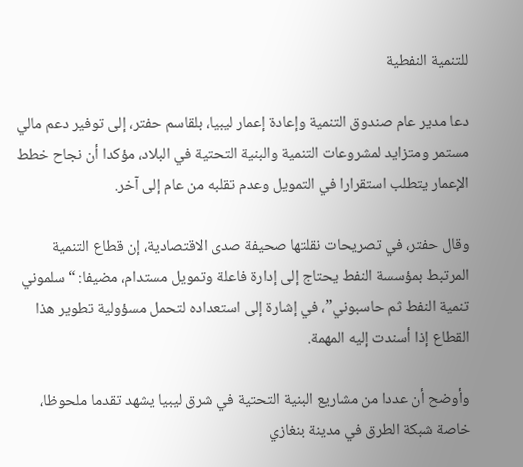للتنمية النفطية

دعا مدير عام صندوق التنمية وإعادة إعمار ليبيا، بلقاسم حفتر، إلى توفير دعم مالي مستمر ومتزايد لمشروعات التنمية والبنية التحتية في البلاد، مؤكدا أن نجاح خطط الإعمار يتطلب استقرارا في التمويل وعدم تقلبه من عام إلى آخر.

وقال حفتر، في تصريحات نقلتها صحيفة صدى الاقتصادية، إن قطاع التنمية المرتبط بمؤسسة النفط يحتاج إلى إدارة فاعلة وتمويل مستدام، مضيفا: “سلموني تنمية النفط ثم حاسبوني”، في إشارة إلى استعداده لتحمل مسؤولية تطوير هذا القطاع إذا أسندت إليه المهمة.

وأوضح أن عددا من مشاريع البنية التحتية في شرق ليبيا يشهد تقدما ملحوظا، خاصة شبكة الطرق في مدينة بنغازي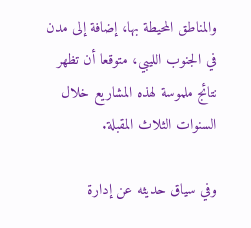والمناطق المحيطة بها، إضافة إلى مدن في الجنوب الليبي، متوقعا أن تظهر نتائج ملموسة لهذه المشاريع خلال السنوات الثلاث المقبلة.

وفي سياق حديثه عن إدارة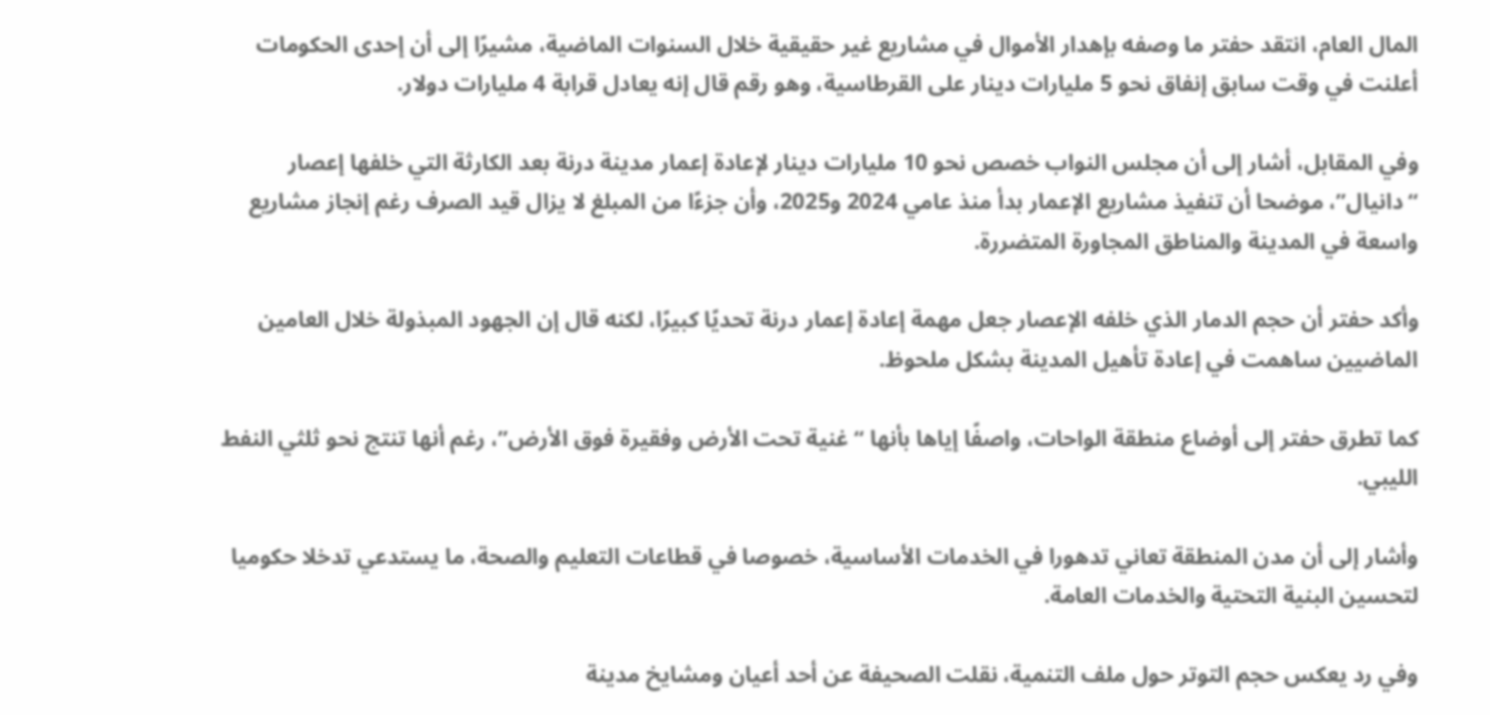المال العام، انتقد حفتر ما وصفه بإهدار الأموال في مشاريع غير حقيقية خلال السنوات الماضية، مشيرًا إلى أن إحدى الحكومات أعلنت في وقت سابق إنفاق نحو 5 مليارات دينار على القرطاسية، وهو رقم قال إنه يعادل قرابة 4 مليارات دولار.

وفي المقابل، أشار إلى أن مجلس النواب خصص نحو 10 مليارات دينار لإعادة إعمار مدينة درنة بعد الكارثة التي خلفها إعصار “دانيال”، موضحا أن تنفيذ مشاريع الإعمار بدأ منذ عامي 2024 و2025، وأن جزءًا من المبلغ لا يزال قيد الصرف رغم إنجاز مشاريع واسعة في المدينة والمناطق المجاورة المتضررة.

وأكد حفتر أن حجم الدمار الذي خلفه الإعصار جعل مهمة إعادة إعمار درنة تحديًا كبيرًا، لكنه قال إن الجهود المبذولة خلال العامين الماضيين ساهمت في إعادة تأهيل المدينة بشكل ملحوظ.

كما تطرق حفتر إلى أوضاع منطقة الواحات، واصفًا إياها بأنها “غنية تحت الأرض وفقيرة فوق الأرض”، رغم أنها تنتج نحو ثلثي النفط الليبي.

وأشار إلى أن مدن المنطقة تعاني تدهورا في الخدمات الأساسية، خصوصا في قطاعات التعليم والصحة، ما يستدعي تدخلا حكوميا لتحسين البنية التحتية والخدمات العامة.

وفي رد يعكس حجم التوتر حول ملف التنمية، نقلت الصحيفة عن أحد أعيان ومشايخ مدينة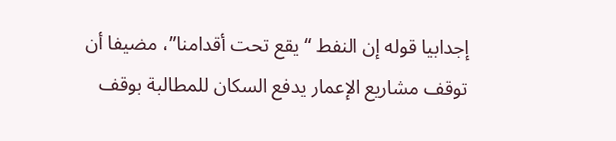إجدابيا قوله إن النفط “يقع تحت أقدامنا”، مضيفا أن توقف مشاريع الإعمار يدفع السكان للمطالبة بوقف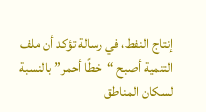إنتاج النفط، في رسالة تؤكد أن ملف التنمية أصبح “خطًا أحمر” بالنسبة لسكان المناطق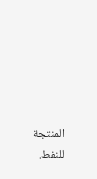المنتجة للنفط.